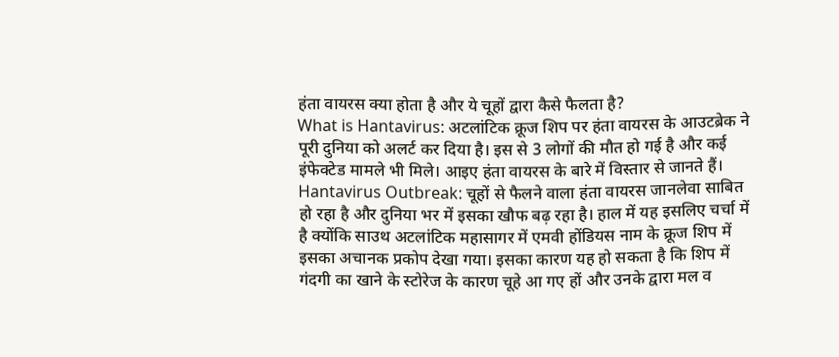हंता वायरस क्या होता है और ये चूहों द्वारा कैसे फैलता है?
What is Hantavirus: अटलांटिक क्रूज शिप पर हंता वायरस के आउटब्रेक ने पूरी दुनिया को अलर्ट कर दिया है। इस से 3 लोगों की मौत हो गई है और कई इंफेक्टेड मामले भी मिले। आइए हंता वायरस के बारे में विस्तार से जानते हैं।
Hantavirus Outbreak: चूहों से फैलने वाला हंता वायरस जानलेवा साबित हो रहा है और दुनिया भर में इसका खौफ बढ़ रहा है। हाल में यह इसलिए चर्चा में है क्योंकि साउथ अटलांटिक महासागर में एमवी होंडियस नाम के क्रूज शिप में इसका अचानक प्रकोप देखा गया। इसका कारण यह हो सकता है कि शिप में गंदगी का खाने के स्टोरेज के कारण चूहे आ गए हों और उनके द्वारा मल व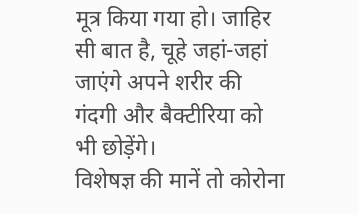मूत्र किया गया हो। जाहिर सी बात है, चूहे जहां-जहां जाएंगे अपने शरीर की गंदगी और बैक्टीरिया को भी छोड़ेंगे।
विशेषज्ञ की मानें तो कोरोना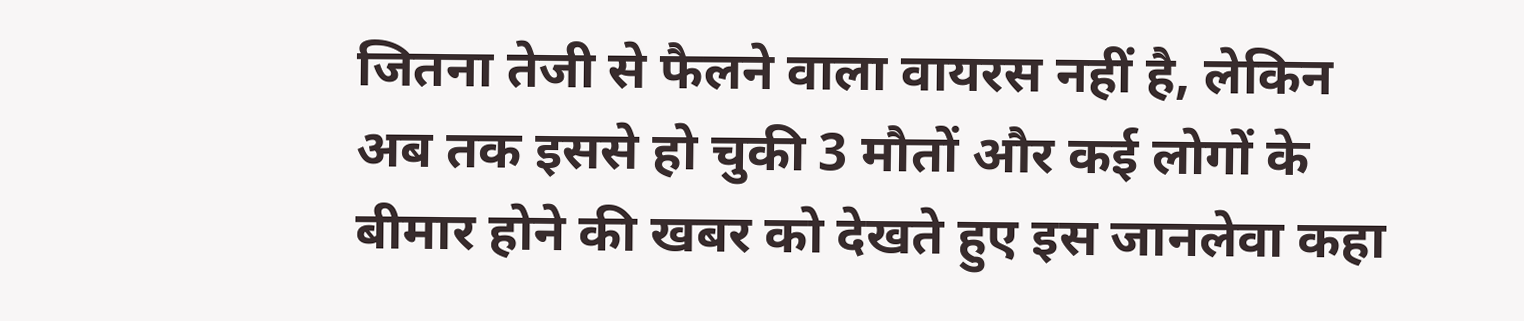जितना तेजी से फैलने वाला वायरस नहीं है, लेकिन अब तक इससे हो चुकी 3 मौतों और कई लोगों के बीमार होने की खबर को देखते हुए इस जानलेवा कहा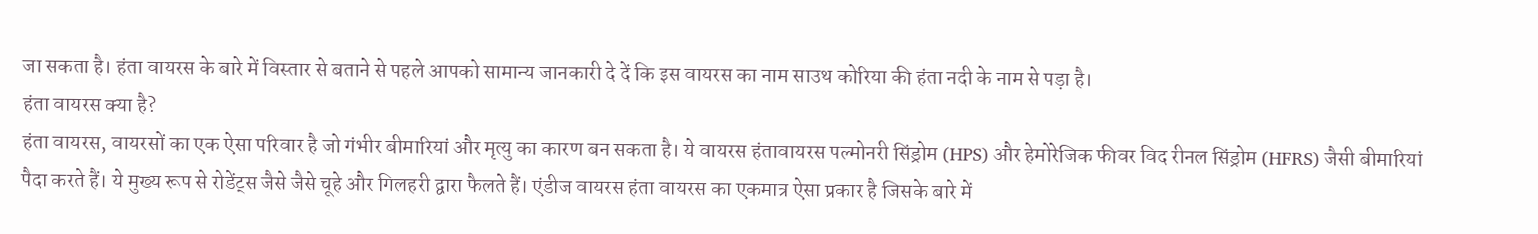जा सकता है। हंता वायरस के बारे में विस्तार से बताने से पहले आपको सामान्य जानकारी दे दें कि इस वायरस का नाम साउथ कोरिया की हंता नदी के नाम से पड़ा है।
हंता वायरस क्या है?
हंता वायरस, वायरसों का एक ऐसा परिवार है जो गंभीर बीमारियां और मृत्यु का कारण बन सकता है। ये वायरस हंतावायरस पल्मोनरी सिंड्रोम (HPS) और हेमोरेजिक फीवर विद रीनल सिंड्रोम (HFRS) जैसी बीमारियां पैदा करते हैं। ये मुख्य रूप से रोडेंट्स जैसे जैसे चूहे और गिलहरी द्वारा फैलते हैं। एंडीज वायरस हंता वायरस का एकमात्र ऐसा प्रकार है जिसके बारे में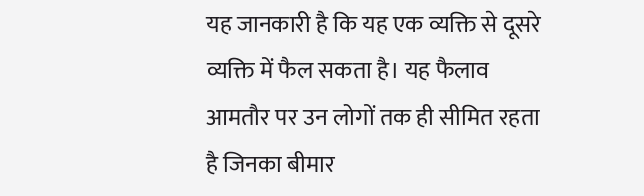यह जानकारी है कि यह एक व्यक्ति से दूसरे व्यक्ति में फैल सकता है। यह फैलाव आमतौर पर उन लोगों तक ही सीमित रहता है जिनका बीमार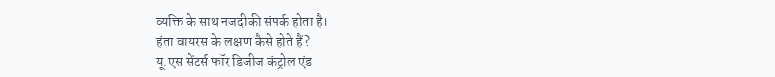व्यक्ति के साथ नजदीकी संपर्क होता है।
हंता वायरस के लक्षण कैसे होते हैं?
यू.एस सेंटर्स फॉर डिजीज कंट्रोल एंड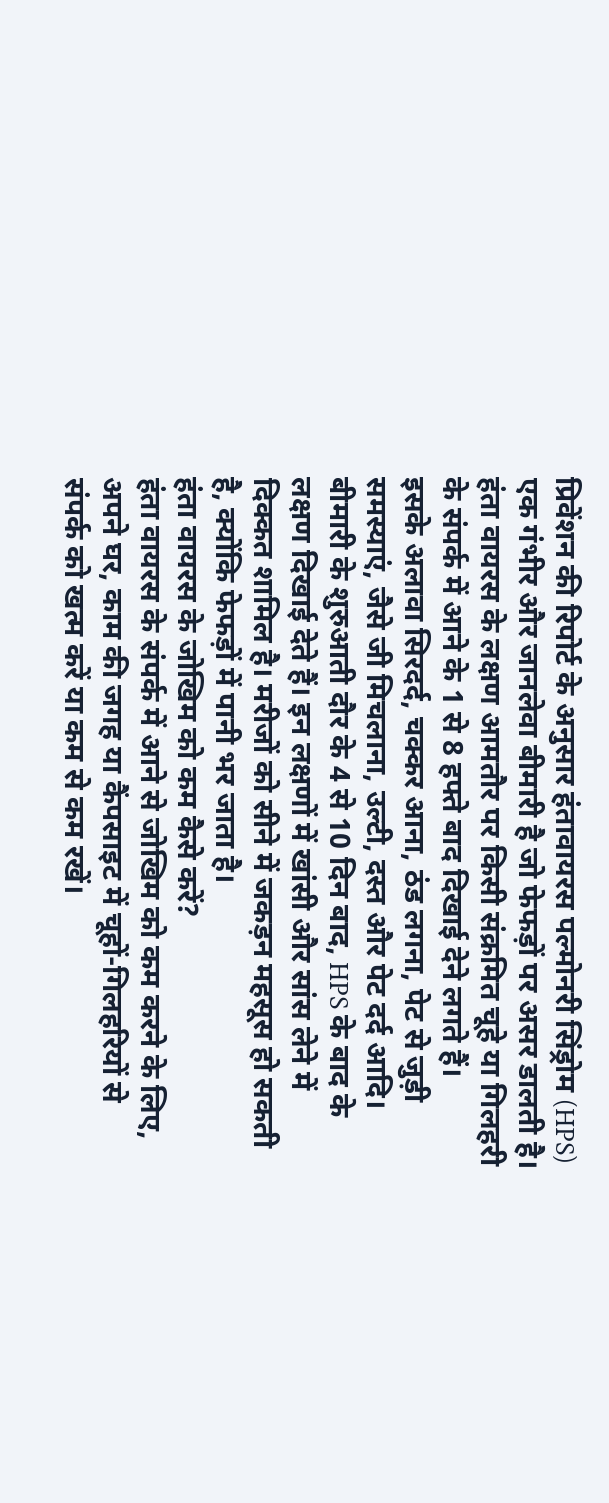प्रिवेंशन की रिपोर्ट के अनुसार हंतावायरस पल्मोनरी सिंड्रोम (HPS) एक गंभीर और जानलेवा बीमारी है जो फेफड़ों पर असर डालती है। हंता वायरस के लक्षण आमतौर पर किसी संक्रमित चूहे या गिलहरी के संपर्क में आने के 1 से 8 हफ्ते बाद दिखाई देने लगते हैं।
इसके अलावा सिरदर्द, चक्कर आना, ठंड लगना, पेट से जुड़ी समस्याएं, जैसे जी मिचलाना, उल्टी, दस्त और पेट दर्द आदि। बीमारी के शुरुआती दौर के 4 से 10 दिन बाद, HPS के बाद के लक्षण दिखाई देते हैं। इन लक्षणों में खांसी और सांस लेने में दिक्कत शामिल है। मरीजों को सीने में जकड़न महसूस हो सकती है, क्योंकि फेफड़ों में पानी भर जाता है।
हंता वायरस के जोखिम को कम कैसे करें?
हंता वायरस के संपर्क में आने से जोखिम को कम करने के लिए, अपने घर, काम की जगह या कैंपसाइट में चूहों-गिलहरियों से संपर्क को खत्म करें या कम से कम रखें।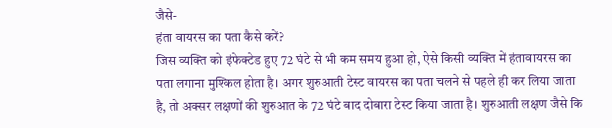जैसे-
हंता वायरस का पता कैसे करें?
जिस व्यक्ति को इंफेक्टेड हुए 72 घंटे से भी कम समय हुआ हो, ऐसे किसी व्यक्ति में हंतावायरस का पता लगाना मुश्किल होता है। अगर शुरुआती टेस्ट वायरस का पता चलने से पहले ही कर लिया जाता है, तो अक्सर लक्षणों की शुरुआत के 72 घंटे बाद दोबारा टेस्ट किया जाता है। शुरुआती लक्षण जैसे कि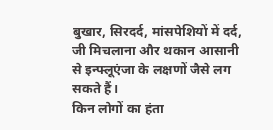बुखार, सिरदर्द, मांसपेशियों में दर्द, जी मिचलाना और थकान आसानी से इन्फ्लूएंजा के लक्षणों जैसे लग सकते हैं।
किन लोगों का हंता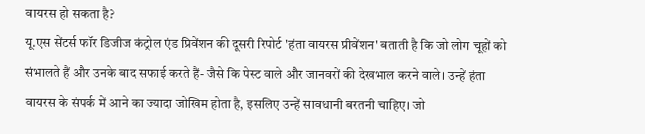वायरस हो सकता है?
यू.एस सेंटर्स फॉर डिजीज कंट्रोल एंड प्रिवेंशन की दूसरी रिपोर्ट 'हंता वायरस प्रीवेंशन' बताती है कि जो लोग चूहों को संभालते हैं और उनके बाद सफाई करते हैं- जैसे कि पेस्ट वाले और जानवरों की देखभाल करने वाले। उन्हें हंता वायरस के संपर्क में आने का ज्यादा जोखिम होता है, इसलिए उन्हें सावधानी बरतनी चाहिए। जो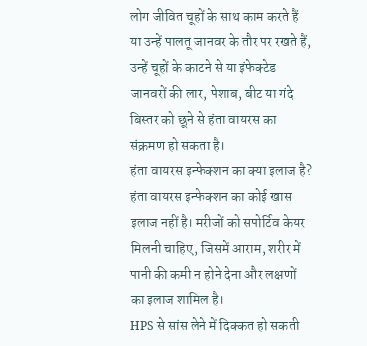लोग जीवित चूहों के साथ काम करते हैं या उन्हें पालतू जानवर के तौर पर रखते हैं, उन्हें चूहों के काटने से या इंफेक्टेड जानवरों की लार, पेशाब, बीट या गंदे बिस्तर को छूने से हंता वायरस का संक्रमण हो सकता है।
हंता वायरस इन्फेक्शन का क्या इलाज है?
हंता वायरस इन्फेक्शन का कोई खास इलाज नहीं है। मरीजों को सपोर्टिव केयर मिलनी चाहिए, जिसमें आराम, शरीर में पानी की कमी न होने देना और लक्षणों का इलाज शामिल है।
HPS से सांस लेने में दिक्कत हो सकती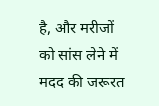है, और मरीजों को सांस लेने में मदद की जरूरत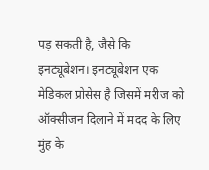पड़ सकती है, जैसे कि इनट्यूबेशन। इनट्यूबेशन एक मेडिकल प्रोसेस है जिसमें मरीज को ऑक्सीजन दिलाने में मदद के लिए मुंह के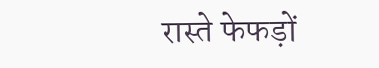रास्ते फेफड़ों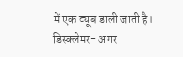में एक ट्यूब डाली जाती है।
डिस्क्लेमर- अगर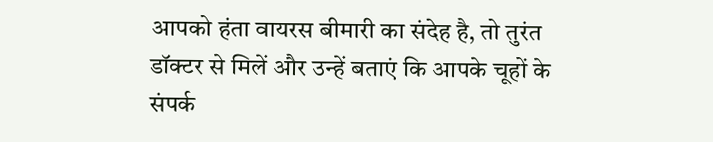आपको हंता वायरस बीमारी का संदेह है, तो तुरंत डॉक्टर से मिलें और उन्हें बताएं कि आपके चूहों के संपर्क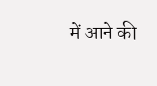में आने की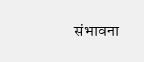संभावना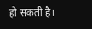हो सकती है।